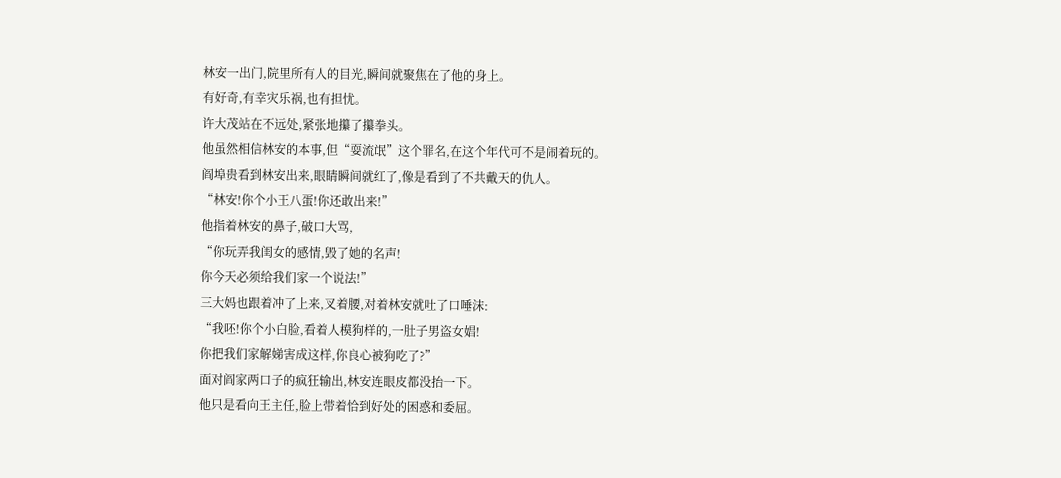林安一出门,院里所有人的目光,瞬间就聚焦在了他的身上。
有好奇,有幸灾乐祸,也有担忧。
许大茂站在不远处,紧张地攥了攥拳头。
他虽然相信林安的本事,但“耍流氓”这个罪名,在这个年代可不是闹着玩的。
阎埠贵看到林安出来,眼睛瞬间就红了,像是看到了不共戴天的仇人。
“林安!你个小王八蛋!你还敢出来!”
他指着林安的鼻子,破口大骂,
“你玩弄我闺女的感情,毁了她的名声!
你今天必须给我们家一个说法!”
三大妈也跟着冲了上来,叉着腰,对着林安就吐了口唾沫:
“我呸!你个小白脸,看着人模狗样的,一肚子男盗女娼!
你把我们家解娣害成这样,你良心被狗吃了?”
面对阎家两口子的疯狂输出,林安连眼皮都没抬一下。
他只是看向王主任,脸上带着恰到好处的困惑和委屈。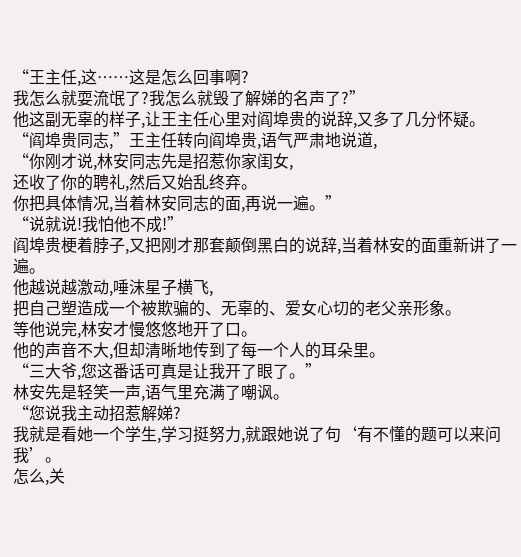“王主任,这……这是怎么回事啊?
我怎么就耍流氓了?我怎么就毁了解娣的名声了?”
他这副无辜的样子,让王主任心里对阎埠贵的说辞,又多了几分怀疑。
“阎埠贵同志,”王主任转向阎埠贵,语气严肃地说道,
“你刚才说,林安同志先是招惹你家闺女,
还收了你的聘礼,然后又始乱终弃。
你把具体情况,当着林安同志的面,再说一遍。”
“说就说!我怕他不成!”
阎埠贵梗着脖子,又把刚才那套颠倒黑白的说辞,当着林安的面重新讲了一遍。
他越说越激动,唾沫星子横飞,
把自己塑造成一个被欺骗的、无辜的、爱女心切的老父亲形象。
等他说完,林安才慢悠悠地开了口。
他的声音不大,但却清晰地传到了每一个人的耳朵里。
“三大爷,您这番话可真是让我开了眼了。”
林安先是轻笑一声,语气里充满了嘲讽。
“您说我主动招惹解娣?
我就是看她一个学生,学习挺努力,就跟她说了句‘有不懂的题可以来问我’。
怎么,关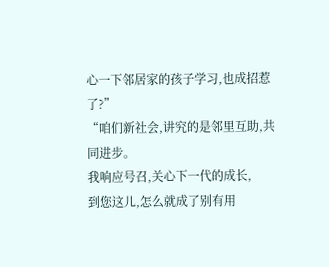心一下邻居家的孩子学习,也成招惹了?”
“咱们新社会,讲究的是邻里互助,共同进步。
我响应号召,关心下一代的成长,
到您这儿,怎么就成了别有用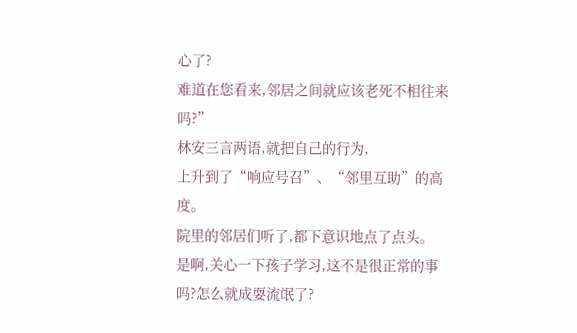心了?
难道在您看来,邻居之间就应该老死不相往来吗?”
林安三言两语,就把自己的行为,
上升到了“响应号召”、“邻里互助”的高度。
院里的邻居们听了,都下意识地点了点头。
是啊,关心一下孩子学习,这不是很正常的事吗?怎么就成耍流氓了?